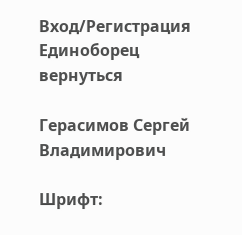Вход/Регистрация
Единоборец
вернуться

Герасимов Сергей Владимирович

Шрифт: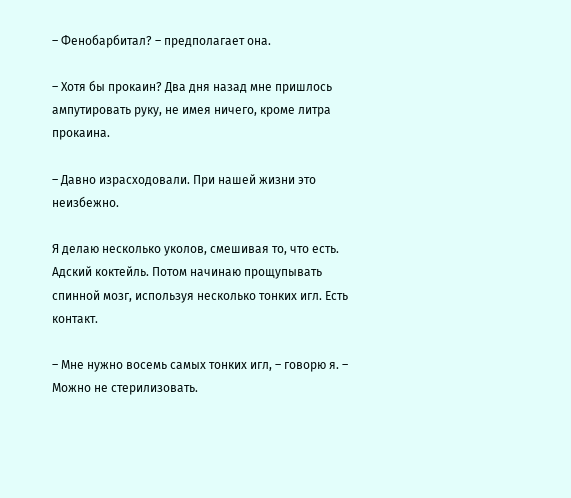– Фенобарбитал? – предполагает она.

– Хотя бы прокаин? Два дня назад мне пришлось ампутировать руку, не имея ничего, кроме литра прокаина.

– Давно израсходовали. При нашей жизни это неизбежно.

Я делаю несколько уколов, смешивая то, что есть. Адский коктейль. Потом начинаю прощупывать спинной мозг, используя несколько тонких игл. Есть контакт.

– Мне нужно восемь самых тонких игл, – говорю я. – Можно не стерилизовать.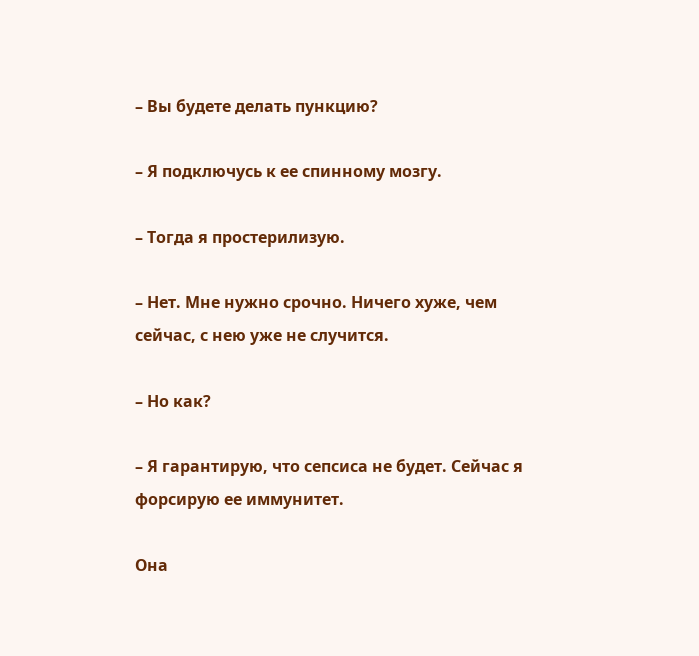– Вы будете делать пункцию?

– Я подключусь к ее спинному мозгу.

– Тогда я простерилизую.

– Нет. Мне нужно срочно. Ничего хуже, чем сейчас, с нею уже не случится.

– Но как?

– Я гарантирую, что сепсиса не будет. Сейчас я форсирую ее иммунитет.

Она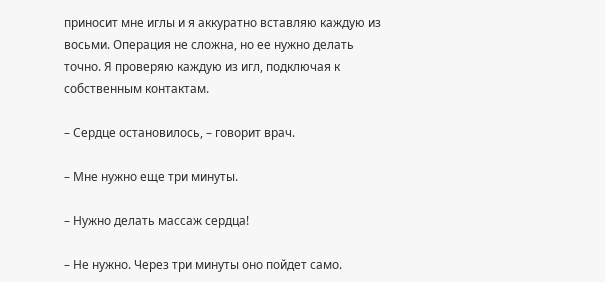приносит мне иглы и я аккуратно вставляю каждую из восьми. Операция не сложна, но ее нужно делать точно. Я проверяю каждую из игл, подключая к собственным контактам.

– Сердце остановилось, – говорит врач.

– Мне нужно еще три минуты.

– Нужно делать массаж сердца!

– Не нужно. Через три минуты оно пойдет само.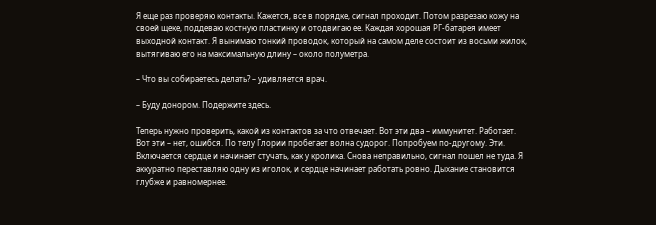Я еще раз проверяю контакты. Кажется, все в порядке, сигнал проходит. Потом разрезаю кожу на своей щеке, поддеваю костную пластинку и отодвигаю ее. Каждая хорошая РГ-батарея имеет выходной контакт. Я вынимаю тонкий проводок, который на самом деле состоит из восьми жилок, вытягиваю его на максимальную длину – около полуметра.

– Что вы собираетесь делать? – удивляется врач.

– Буду донором. Подержите здесь.

Теперь нужно проверить, какой из контактов за что отвечает. Вот эти два – иммунитет. Работает. Вот эти – нет, ошибся. По телу Глории пробегает волна судорог. Попробуем по-другому. Эти. Включается сердце и начинает стучать, как у кролика. Снова неправильно, сигнал пошел не туда. Я аккуратно переставляю одну из иголок, и сердце начинает работать ровно. Дыхание становится глубже и равномернее.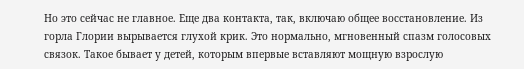Но это сейчас не главное. Еще два контакта, так, включаю общее восстановление. Из горла Глории вырывается глухой крик. Это нормально, мгновенный спазм голосовых связок. Такое бывает у детей, которым впервые вставляют мощную взрослую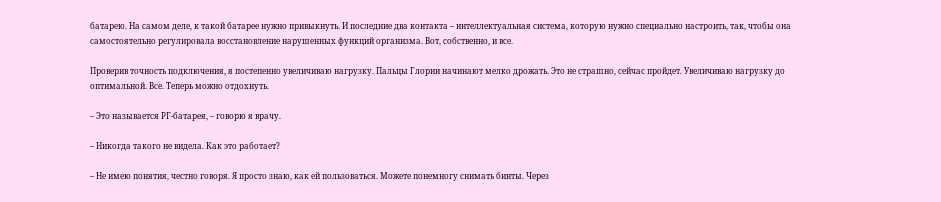батарею. На самом деле, к такой батарее нужно привыкнуть. И последние два контакта – интеллектуальная система, которую нужно специально настроить, так, чтобы она самостоятельно регулировала восстановление нарушенных функций организма. Вот, собственно, и все.

Проверив точность подключения, я постепенно увеличиваю нагрузку. Пальцы Глории начинают мелко дрожать. Это не страшно, сейчас пройдет. Увеличиваю нагрузку до оптимальной. Все. Теперь можно отдохнуть.

– Это называется РГ-батарея, – говорю я врачу.

– Никогда такого не видела. Как это работает?

– Не имею понятия, честно говоря. Я просто знаю, как ей пользоваться. Можете понемногу снимать бинты. Через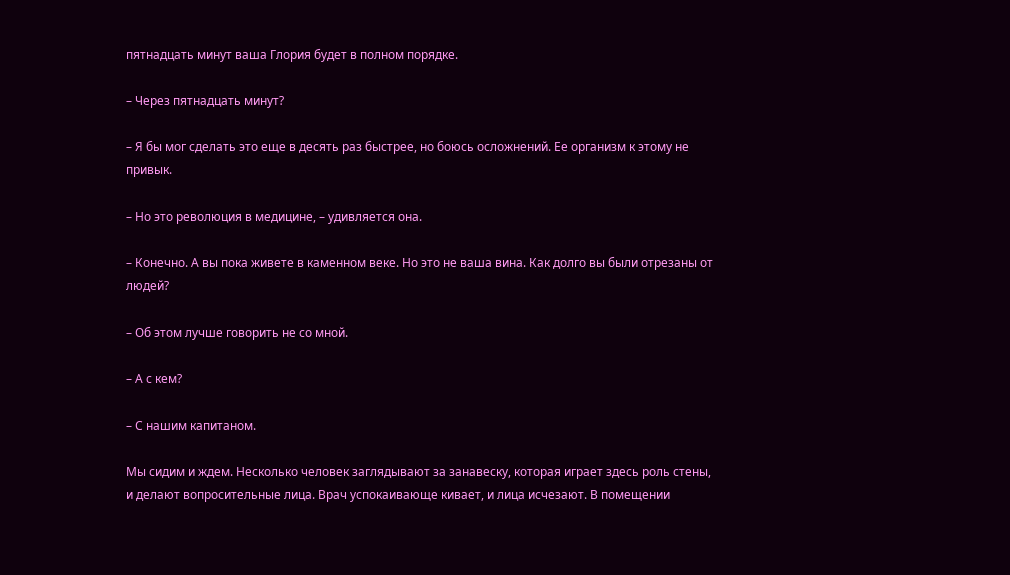пятнадцать минут ваша Глория будет в полном порядке.

– Через пятнадцать минут?

– Я бы мог сделать это еще в десять раз быстрее, но боюсь осложнений. Ее организм к этому не привык.

– Но это революция в медицине, – удивляется она.

– Конечно. А вы пока живете в каменном веке. Но это не ваша вина. Как долго вы были отрезаны от людей?

– Об этом лучше говорить не со мной.

– А с кем?

– С нашим капитаном.

Мы сидим и ждем. Несколько человек заглядывают за занавеску, которая играет здесь роль стены, и делают вопросительные лица. Врач успокаивающе кивает, и лица исчезают. В помещении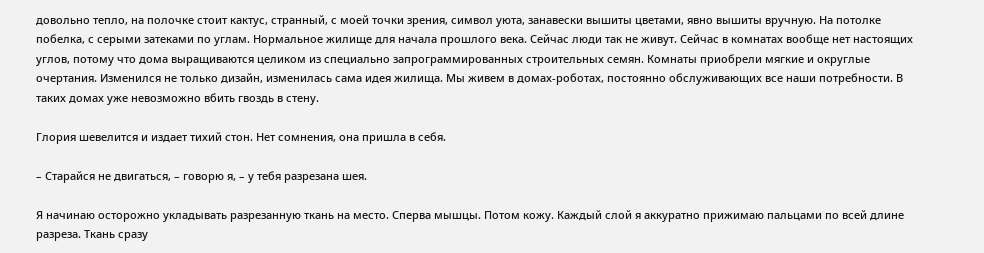довольно тепло, на полочке стоит кактус, странный, с моей точки зрения, символ уюта, занавески вышиты цветами, явно вышиты вручную. На потолке побелка, с серыми затеками по углам. Нормальное жилище для начала прошлого века. Сейчас люди так не живут. Сейчас в комнатах вообще нет настоящих углов, потому что дома выращиваются целиком из специально запрограммированных строительных семян. Комнаты приобрели мягкие и округлые очертания. Изменился не только дизайн, изменилась сама идея жилища. Мы живем в домах-роботах, постоянно обслуживающих все наши потребности. В таких домах уже невозможно вбить гвоздь в стену.

Глория шевелится и издает тихий стон. Нет сомнения, она пришла в себя.

– Старайся не двигаться, – говорю я, – у тебя разрезана шея.

Я начинаю осторожно укладывать разрезанную ткань на место. Сперва мышцы. Потом кожу. Каждый слой я аккуратно прижимаю пальцами по всей длине разреза. Ткань сразу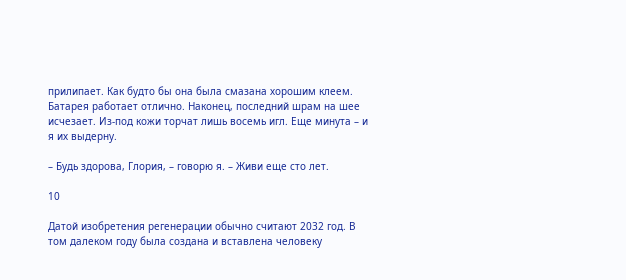прилипает. Как будто бы она была смазана хорошим клеем. Батарея работает отлично. Наконец, последний шрам на шее исчезает. Из-под кожи торчат лишь восемь игл. Еще минута – и я их выдерну.

– Будь здорова, Глория, – говорю я. – Живи еще сто лет.

10

Датой изобретения регенерации обычно считают 2032 год. В том далеком году была создана и вставлена человеку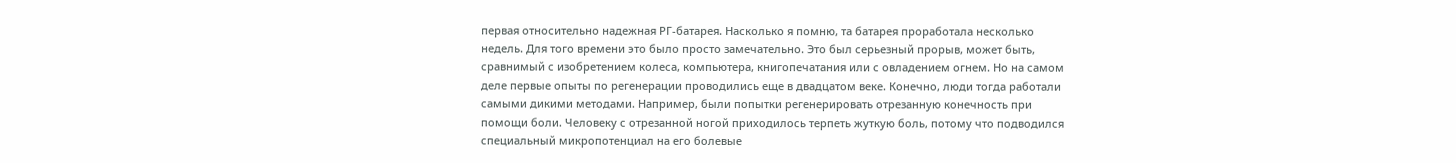первая относительно надежная РГ-батарея. Насколько я помню, та батарея проработала несколько недель. Для того времени это было просто замечательно. Это был серьезный прорыв, может быть, сравнимый с изобретением колеса, компьютера, книгопечатания или с овладением огнем. Но на самом деле первые опыты по регенерации проводились еще в двадцатом веке. Конечно, люди тогда работали самыми дикими методами. Например, были попытки регенерировать отрезанную конечность при помощи боли. Человеку с отрезанной ногой приходилось терпеть жуткую боль, потому что подводился специальный микропотенциал на его болевые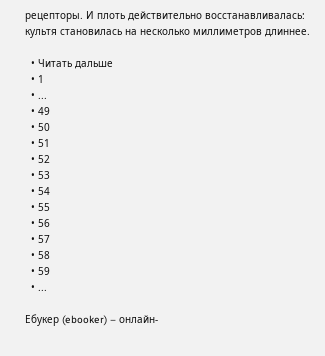рецепторы. И плоть действительно восстанавливалась: культя становилась на несколько миллиметров длиннее.

  • Читать дальше
  • 1
  • ...
  • 49
  • 50
  • 51
  • 52
  • 53
  • 54
  • 55
  • 56
  • 57
  • 58
  • 59
  • ...

Ебукер (ebooker) – онлайн-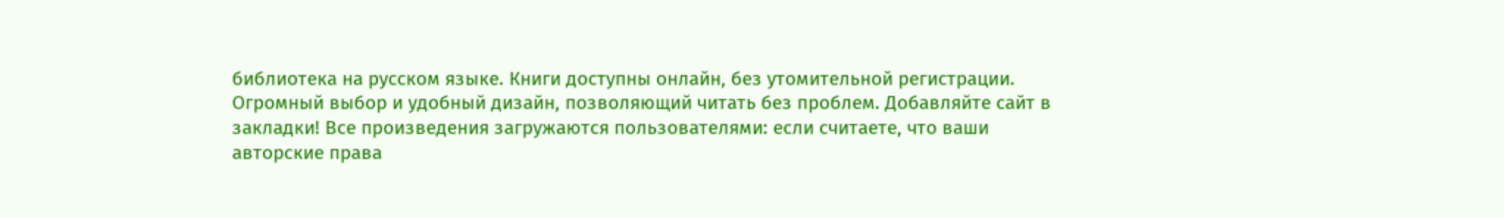библиотека на русском языке. Книги доступны онлайн, без утомительной регистрации. Огромный выбор и удобный дизайн, позволяющий читать без проблем. Добавляйте сайт в закладки! Все произведения загружаются пользователями: если считаете, что ваши авторские права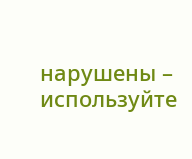нарушены – используйте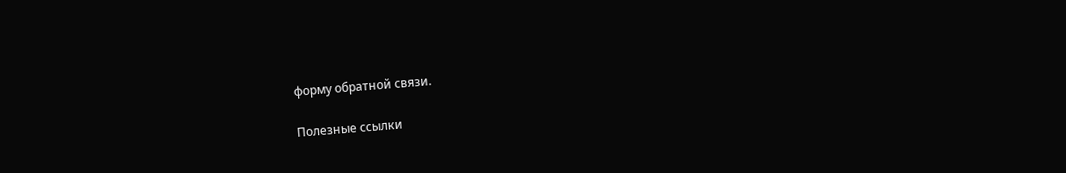форму обратной связи.

Полезные ссылки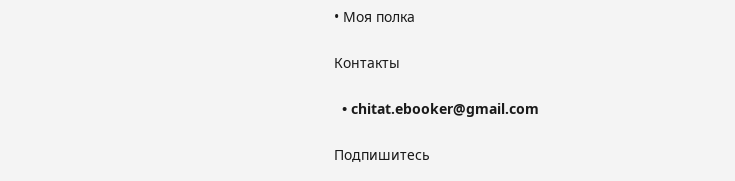• Моя полка

Контакты

  • chitat.ebooker@gmail.com

Подпишитесь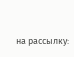на рассылку: